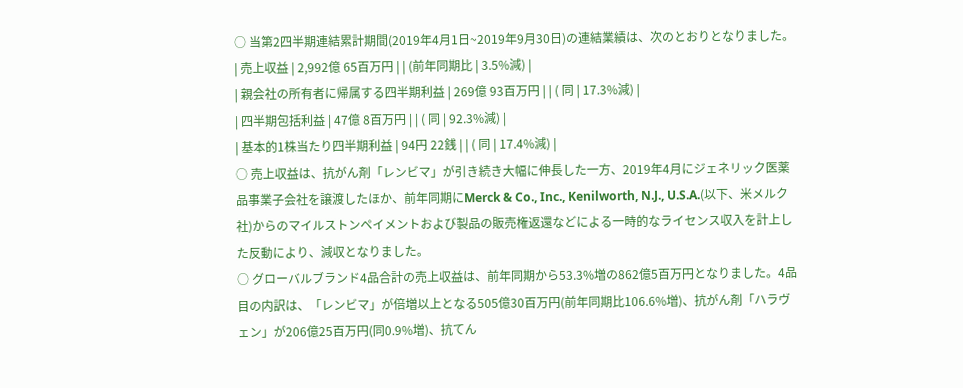○ 当第2四半期連結累計期間(2019年4月1日~2019年9月30日)の連結業績は、次のとおりとなりました。
| 売上収益 | 2,992億 65百万円 | | (前年同期比 | 3.5%減) |
| 親会社の所有者に帰属する四半期利益 | 269億 93百万円 | | ( 同 | 17.3%減) |
| 四半期包括利益 | 47億 8百万円 | | ( 同 | 92.3%減) |
| 基本的1株当たり四半期利益 | 94円 22銭 | | ( 同 | 17.4%減) |
○ 売上収益は、抗がん剤「レンビマ」が引き続き大幅に伸長した一方、2019年4月にジェネリック医薬品事業子会社を譲渡したほか、前年同期にMerck & Co., Inc., Kenilworth, N.J., U.S.A.(以下、米メルク社)からのマイルストンペイメントおよび製品の販売権返還などによる一時的なライセンス収入を計上した反動により、減収となりました。
○ グローバルブランド4品合計の売上収益は、前年同期から53.3%増の862億5百万円となりました。4品目の内訳は、「レンビマ」が倍増以上となる505億30百万円(前年同期比106.6%増)、抗がん剤「ハラヴェン」が206億25百万円(同0.9%増)、抗てん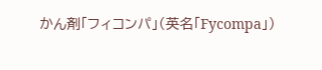かん剤「フィコンパ」(英名「Fycompa」)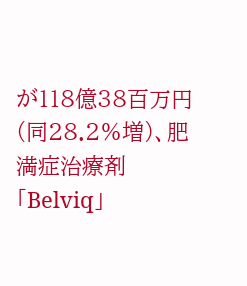が118億38百万円(同28.2%増)、肥満症治療剤「Belviq」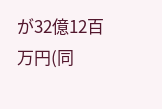が32億12百万円(同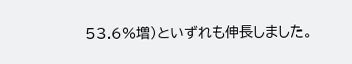53.6%増)といずれも伸長しました。